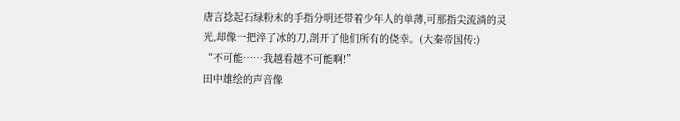唐言捻起石绿粉末的手指分明还带着少年人的单薄,可那指尖流淌的灵光,却像一把淬了冰的刀,剖开了他们所有的侥幸。(大秦帝国传:)
“不可能……我越看越不可能啊!”
田中雄绘的声音像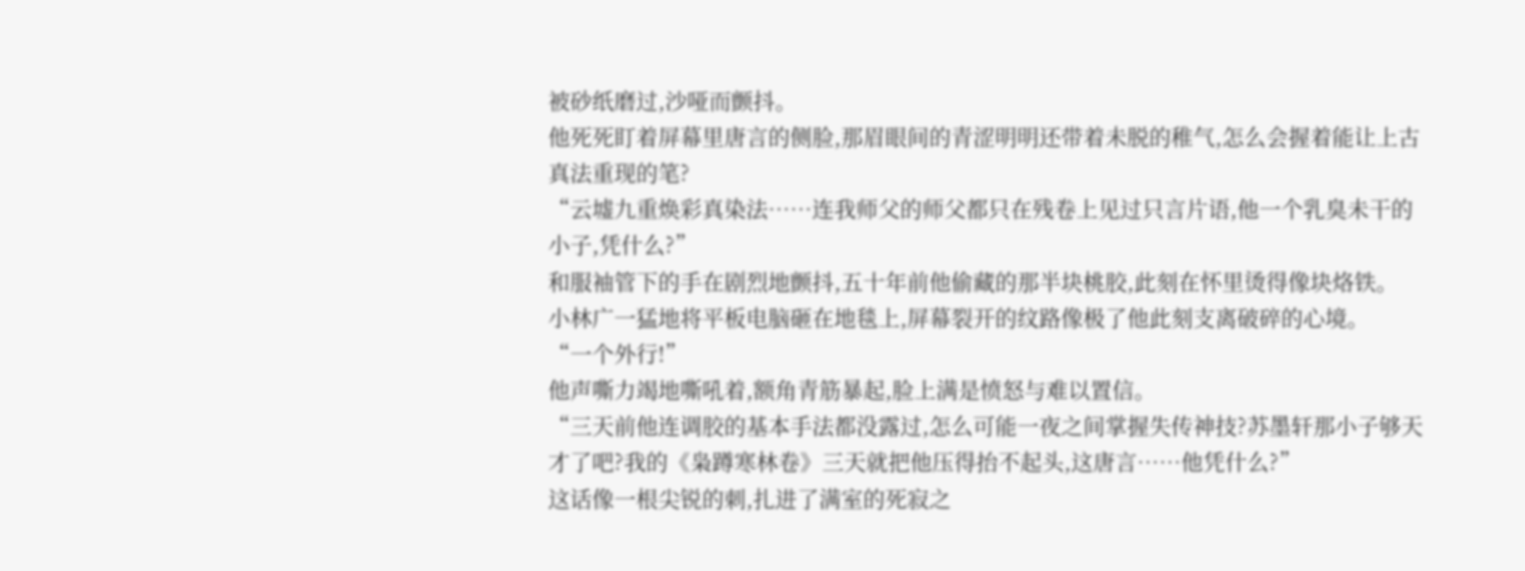被砂纸磨过,沙哑而颤抖。
他死死盯着屏幕里唐言的侧脸,那眉眼间的青涩明明还带着未脱的稚气,怎么会握着能让上古真法重现的笔?
“云墟九重焕彩真染法……连我师父的师父都只在残卷上见过只言片语,他一个乳臭未干的小子,凭什么?”
和服袖管下的手在剧烈地颤抖,五十年前他偷藏的那半块桃胶,此刻在怀里烫得像块烙铁。
小林广一猛地将平板电脑砸在地毯上,屏幕裂开的纹路像极了他此刻支离破碎的心境。
“一个外行!”
他声嘶力竭地嘶吼着,额角青筋暴起,脸上满是愤怒与难以置信。
“三天前他连调胶的基本手法都没露过,怎么可能一夜之间掌握失传神技?苏墨轩那小子够天才了吧?我的《枭蹲寒林卷》三天就把他压得抬不起头,这唐言……他凭什么?”
这话像一根尖锐的刺,扎进了满室的死寂之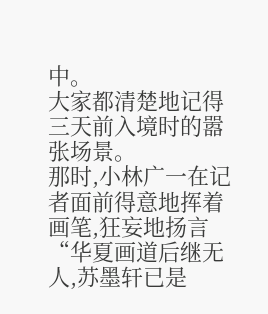中。
大家都清楚地记得三天前入境时的嚣张场景。
那时,小林广一在记者面前得意地挥着画笔,狂妄地扬言“华夏画道后继无人,苏墨轩已是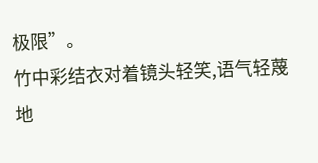极限”。
竹中彩结衣对着镜头轻笑,语气轻蔑地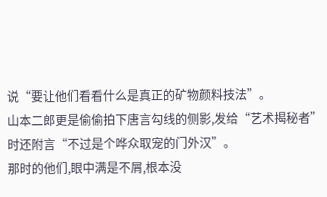说“要让他们看看什么是真正的矿物颜料技法”。
山本二郎更是偷偷拍下唐言勾线的侧影,发给“艺术揭秘者”时还附言“不过是个哗众取宠的门外汉”。
那时的他们,眼中满是不屑,根本没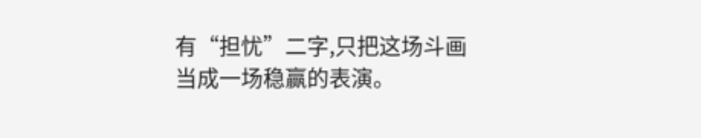有“担忧”二字,只把这场斗画当成一场稳赢的表演。